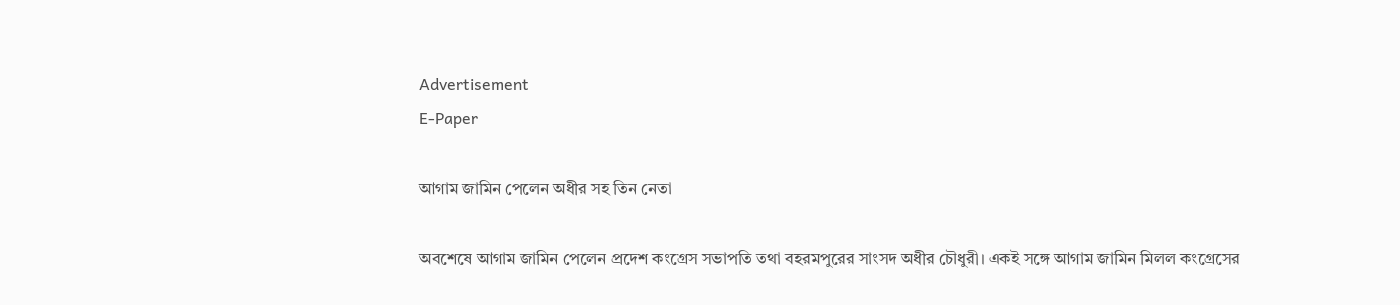Advertisement
E-Paper

আগাম জামিন পেলেন অধীর সহ তিন নেতা

অবশেষে আগাম জামিন পেলেন প্রদেশ কংগ্রেস সভাপতি তথা বহরমপুরের সাংসদ অধীর চৌধুরী। একই সঙ্গে আগাম জামিন মিলল কংগ্রেসের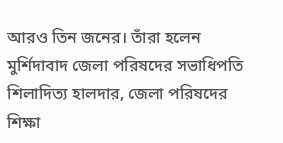আরও তিন জনের। তাঁরা হলেন মুর্শিদাবাদ জেলা পরিষদের সভাধিপতি শিলাদিত্য হালদার, জেলা পরিষদের শিক্ষা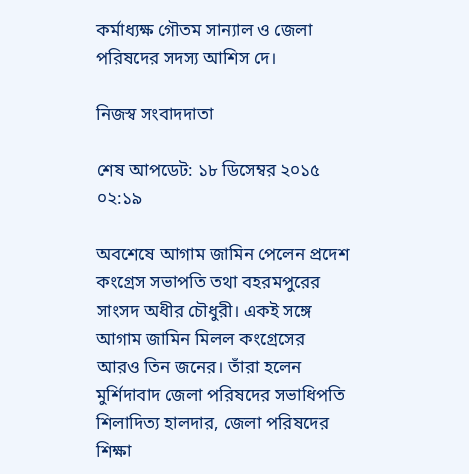কর্মাধ্যক্ষ গৌতম সান্যাল ও জেলা পরিষদের সদস্য আশিস দে।

নিজস্ব সংবাদদাতা

শেষ আপডেট: ১৮ ডিসেম্বর ২০১৫ ০২:১৯

অবশেষে আগাম জামিন পেলেন প্রদেশ কংগ্রেস সভাপতি তথা বহরমপুরের সাংসদ অধীর চৌধুরী। একই সঙ্গে আগাম জামিন মিলল কংগ্রেসের আরও তিন জনের। তাঁরা হলেন মুর্শিদাবাদ জেলা পরিষদের সভাধিপতি শিলাদিত্য হালদার, জেলা পরিষদের শিক্ষা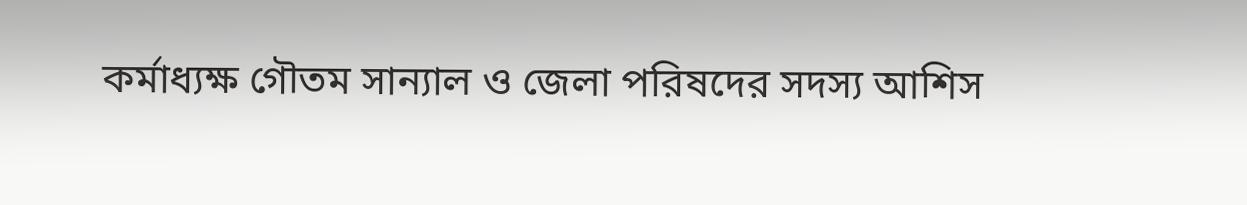কর্মাধ্যক্ষ গৌতম সান্যাল ও জেলা পরিষদের সদস্য আশিস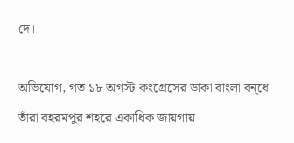দে।

অভিযোগ, গত ১৮ অগস্ট কংগ্রেসের ডাকা বাংলা বন্‌ধে তাঁরা বহরমপুর শহরে একাধিক জায়গায়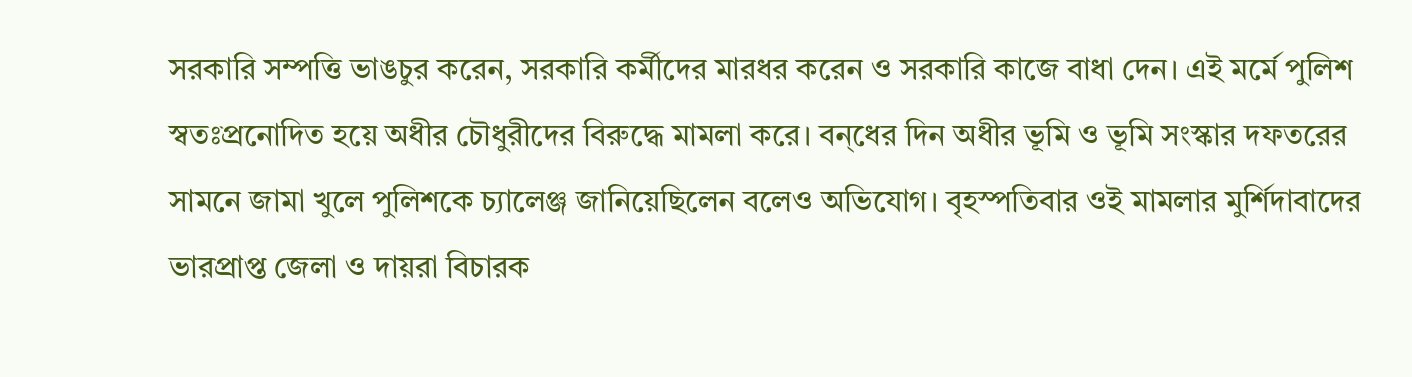সরকারি সম্পত্তি ভাঙচুর করেন, সরকারি কর্মীদের মারধর করেন ও সরকারি কাজে বাধা দেন। এই মর্মে পুলিশ স্বতঃপ্রনোদিত হয়ে অধীর চৌধুরীদের বিরুদ্ধে মামলা করে। বন্‌ধের দিন অধীর ভূমি ও ভূমি সংস্কার দফতরের সামনে জামা খুলে পুলিশকে চ্যালেঞ্জ জানিয়েছিলেন বলেও অভিযোগ। বৃহস্পতিবার ওই মামলার মুর্শিদাবাদের ভারপ্রাপ্ত জেলা ও দায়রা বিচারক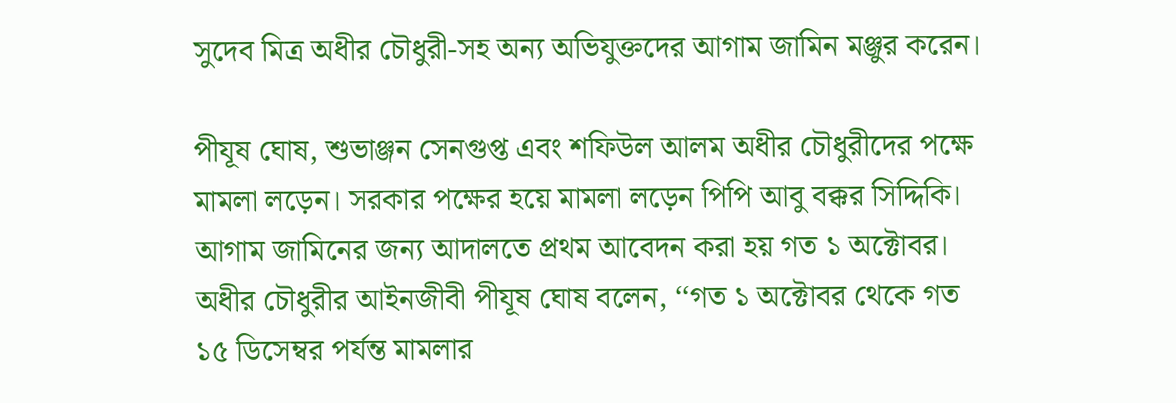সুদেব মিত্র অধীর চৌধুরী-সহ অন্য অভিযুক্তদের আগাম জামিন মঞ্জুর করেন।

পীযূষ ঘোষ, শুভাঞ্জন সেনগুপ্ত এবং শফিউল আলম অধীর চৌধুরীদের পক্ষে মামলা লড়েন। সরকার পক্ষের হয়ে মামলা লড়েন পিপি আবু বক্কর সিদ্দিকি। আগাম জামিনের জন্য আদালতে প্রথম আবেদন করা হয় গত ১ অক্টোবর। অধীর চৌধুরীর আইনজীবী পীযূষ ঘোষ বলেন, ‘‘গত ১ অক্টোবর থেকে গত ১৫ ডিসেম্বর পর্যন্ত মামলার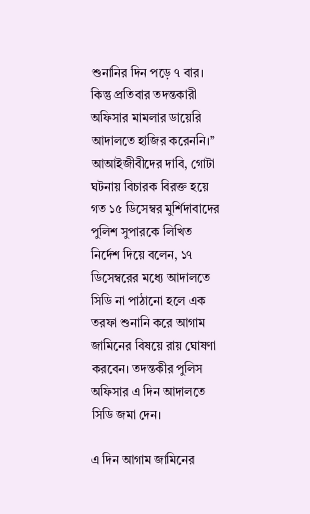শুনানির দিন পড়ে ৭ বার। কিন্তু প্রতিবার তদন্তকারী অফিসার মামলার ডায়েরি আদালতে হাজির করেননি।’’ আআইজীবীদের দাবি, গোটা ঘটনায় বিচারক বিরক্ত হয়ে গত ১৫ ডিসেম্বর মুর্শিদাবাদের পুলিশ সুপারকে লিখিত নির্দেশ দিয়ে বলেন, ১৭ ডিসেম্বরের মধ্যে আদালতে সিডি না পাঠানো হলে এক তরফা শুনানি করে আগাম জামিনের বিষয়ে রায় ঘোষণা করবেন। তদন্তকীর পুলিস অফিসার এ দিন আদালতে সিডি জমা দেন।

এ দিন আগাম জামিনের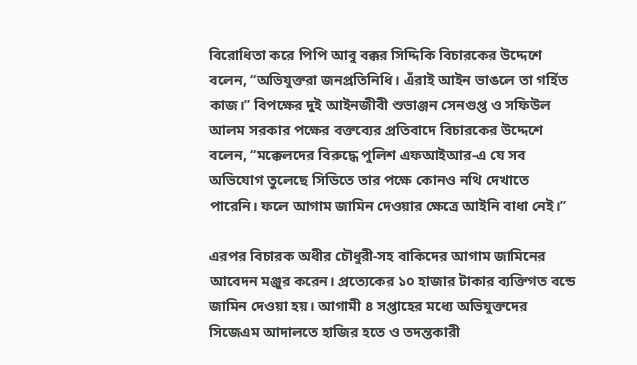বিরোধিতা করে পিপি আবু বক্কর সিদ্দিকি বিচারকের উদ্দেশে বলেন, ‘‘অভিযুক্তরা জনপ্রতিনিধি। এঁরাই আইন ভাঙলে তা গর্হিত কাজ।’’ বিপক্ষের দুই আইনজীবী শুভাঞ্জন সেনগুপ্ত ও সফিউল আলম সরকার পক্ষের বক্তব্যের প্রতিবাদে বিচারকের উদ্দেশে বলেন, ‘‘মক্কেলদের বিরুদ্ধে পুলিশ এফআইআর-এ যে সব অভিযোগ তুলেছে সিডিতে তার পক্ষে কোনও নথি দেখাতে পারেনি। ফলে আগাম জামিন দেওয়ার ক্ষেত্রে আইনি বাধা নেই।’’

এরপর বিচারক অধীর চৌধুরী-সহ বাকিদের আগাম জামিনের আবেদন মঞ্জুর করেন। প্রত্যেকের ১০ হাজার টাকার ব্যক্তিগত বন্ডে জামিন দেওয়া হয়। আগামী ৪ সপ্তাহের মধ্যে অভিযুক্তদের সিজেএম আদালতে হাজির হতে ও তদন্তকারী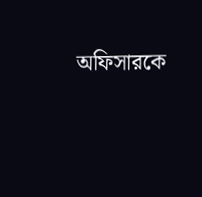অফিসারকে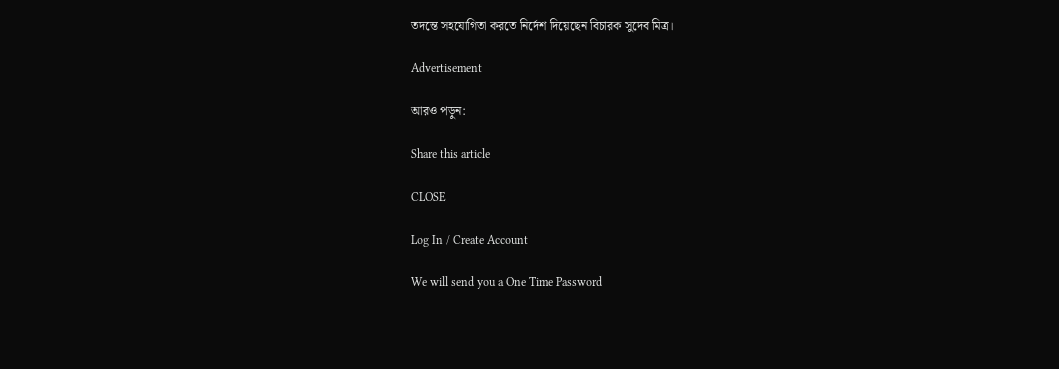তদন্তে সহযোগিতা করতে নির্দেশ দিয়েছেন বিচারক সুদেব মিত্র।

Advertisement

আরও পড়ুন:

Share this article

CLOSE

Log In / Create Account

We will send you a One Time Password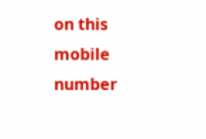on this mobile number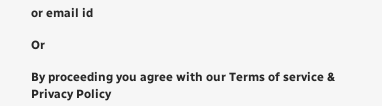or email id

Or

By proceeding you agree with our Terms of service & Privacy Policy